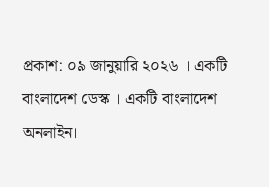প্রকাশ: ০৯ জানুয়ারি ২০২৬ । একটি বাংলাদেশ ডেস্ক । একটি বাংলাদেশ অনলাইন।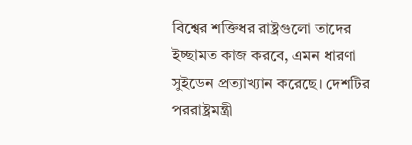বিশ্বের শক্তিধর রাষ্ট্রগুলো তাদের ইচ্ছামত কাজ করবে, এমন ধারণা সুইডেন প্রত্যাখ্যান করেছে। দেশটির পররাষ্ট্রমন্ত্রী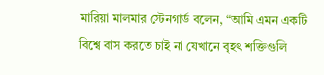মারিয়া মালমার স্টেনগার্ড বলেন, “আমি এমন একটি বিশ্বে বাস করতে চাই না যেখানে বৃহৎ শক্তিগুলি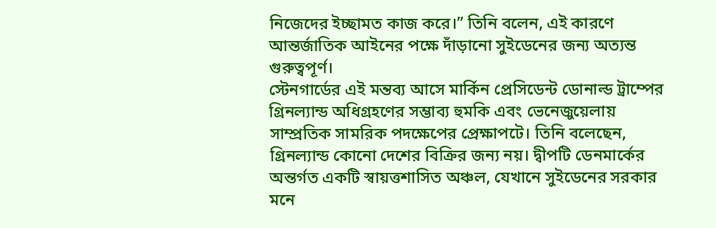নিজেদের ইচ্ছামত কাজ করে।” তিনি বলেন, এই কারণে আন্তর্জাতিক আইনের পক্ষে দাঁড়ানো সুইডেনের জন্য অত্যন্ত গুরুত্বপূর্ণ।
স্টেনগার্ডের এই মন্তব্য আসে মার্কিন প্রেসিডেন্ট ডোনাল্ড ট্রাম্পের গ্রিনল্যান্ড অধিগ্রহণের সম্ভাব্য হুমকি এবং ভেনেজুয়েলায় সাম্প্রতিক সামরিক পদক্ষেপের প্রেক্ষাপটে। তিনি বলেছেন, গ্রিনল্যান্ড কোনো দেশের বিক্রির জন্য নয়। দ্বীপটি ডেনমার্কের অন্তর্গত একটি স্বায়ত্তশাসিত অঞ্চল, যেখানে সুইডেনের সরকার মনে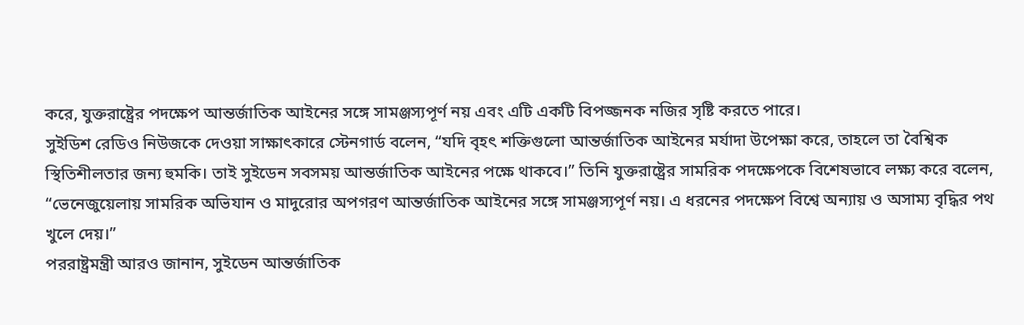করে, যুক্তরাষ্ট্রের পদক্ষেপ আন্তর্জাতিক আইনের সঙ্গে সামঞ্জস্যপূর্ণ নয় এবং এটি একটি বিপজ্জনক নজির সৃষ্টি করতে পারে।
সুইডিশ রেডিও নিউজকে দেওয়া সাক্ষাৎকারে স্টেনগার্ড বলেন, “যদি বৃহৎ শক্তিগুলো আন্তর্জাতিক আইনের মর্যাদা উপেক্ষা করে, তাহলে তা বৈশ্বিক স্থিতিশীলতার জন্য হুমকি। তাই সুইডেন সবসময় আন্তর্জাতিক আইনের পক্ষে থাকবে।” তিনি যুক্তরাষ্ট্রের সামরিক পদক্ষেপকে বিশেষভাবে লক্ষ্য করে বলেন, “ভেনেজুয়েলায় সামরিক অভিযান ও মাদুরোর অপগরণ আন্তর্জাতিক আইনের সঙ্গে সামঞ্জস্যপূর্ণ নয়। এ ধরনের পদক্ষেপ বিশ্বে অন্যায় ও অসাম্য বৃদ্ধির পথ খুলে দেয়।”
পররাষ্ট্রমন্ত্রী আরও জানান, সুইডেন আন্তর্জাতিক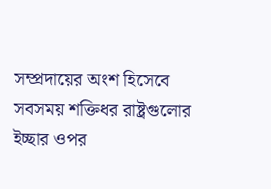সম্প্রদায়ের অংশ হিসেবে সবসময় শক্তিধর রাষ্ট্রগুলোর ইচ্ছার ওপর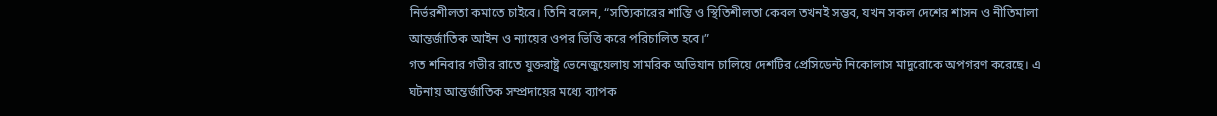নির্ভরশীলতা কমাতে চাইবে। তিনি বলেন, “সত্যিকারের শান্তি ও স্থিতিশীলতা কেবল তখনই সম্ভব, যখন সকল দেশের শাসন ও নীতিমালা আন্তর্জাতিক আইন ও ন্যায়ের ওপর ভিত্তি করে পরিচালিত হবে।”
গত শনিবার গভীর রাতে যুক্তরাষ্ট্র ভেনেজুয়েলায় সামরিক অভিযান চালিয়ে দেশটির প্রেসিডেন্ট নিকোলাস মাদুরোকে অপগরণ করেছে। এ ঘটনায় আন্তর্জাতিক সম্প্রদায়ের মধ্যে ব্যাপক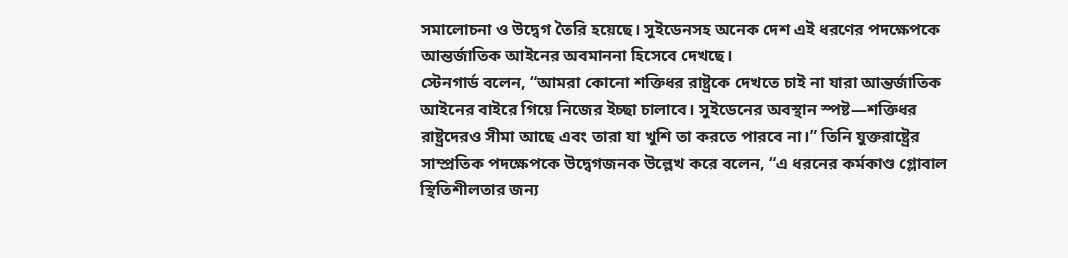সমালোচনা ও উদ্বেগ তৈরি হয়েছে। সুইডেনসহ অনেক দেশ এই ধরণের পদক্ষেপকে আন্তর্জাতিক আইনের অবমাননা হিসেবে দেখছে।
স্টেনগার্ড বলেন, “আমরা কোনো শক্তিধর রাষ্ট্রকে দেখতে চাই না যারা আন্তর্জাতিক আইনের বাইরে গিয়ে নিজের ইচ্ছা চালাবে। সুইডেনের অবস্থান স্পষ্ট—শক্তিধর রাষ্ট্রদেরও সীমা আছে এবং তারা যা খুশি তা করতে পারবে না।” তিনি যুক্তরাষ্ট্রের সাম্প্রতিক পদক্ষেপকে উদ্বেগজনক উল্লেখ করে বলেন, “এ ধরনের কর্মকাণ্ড গ্লোবাল স্থিতিশীলতার জন্য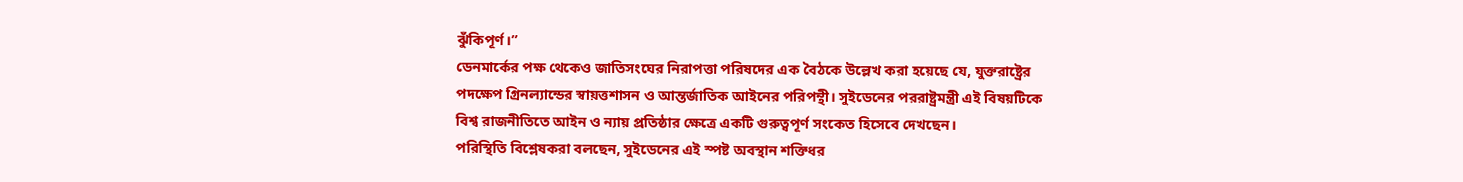ঝুঁকিপূর্ণ।”
ডেনমার্কের পক্ষ থেকেও জাতিসংঘের নিরাপত্তা পরিষদের এক বৈঠকে উল্লেখ করা হয়েছে যে, যুক্তরাষ্ট্রের পদক্ষেপ গ্রিনল্যান্ডের স্বায়ত্তশাসন ও আন্তর্জাতিক আইনের পরিপন্থী। সুইডেনের পররাষ্ট্রমন্ত্রী এই বিষয়টিকে বিশ্ব রাজনীতিতে আইন ও ন্যায় প্রতিষ্ঠার ক্ষেত্রে একটি গুরুত্বপূর্ণ সংকেত হিসেবে দেখছেন।
পরিস্থিতি বিশ্লেষকরা বলছেন, সুইডেনের এই স্পষ্ট অবস্থান শক্তিধর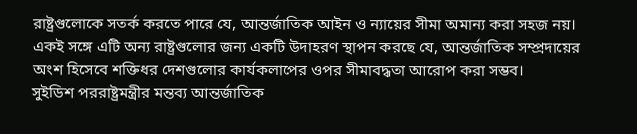রাষ্ট্রগুলোকে সতর্ক করতে পারে যে, আন্তর্জাতিক আইন ও ন্যায়ের সীমা অমান্য করা সহজ নয়। একই সঙ্গে এটি অন্য রাষ্ট্রগুলোর জন্য একটি উদাহরণ স্থাপন করছে যে, আন্তর্জাতিক সম্প্রদায়ের অংশ হিসেবে শক্তিধর দেশগুলোর কার্যকলাপের ওপর সীমাবদ্ধতা আরোপ করা সম্ভব।
সুইডিশ পররাষ্ট্রমন্ত্রীর মন্তব্য আন্তর্জাতিক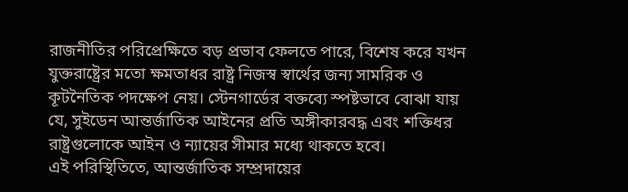রাজনীতির পরিপ্রেক্ষিতে বড় প্রভাব ফেলতে পারে, বিশেষ করে যখন যুক্তরাষ্ট্রের মতো ক্ষমতাধর রাষ্ট্র নিজস্ব স্বার্থের জন্য সামরিক ও কূটনৈতিক পদক্ষেপ নেয়। স্টেনগার্ডের বক্তব্যে স্পষ্টভাবে বোঝা যায় যে, সুইডেন আন্তর্জাতিক আইনের প্রতি অঙ্গীকারবদ্ধ এবং শক্তিধর রাষ্ট্রগুলোকে আইন ও ন্যায়ের সীমার মধ্যে থাকতে হবে।
এই পরিস্থিতিতে, আন্তর্জাতিক সম্প্রদায়ের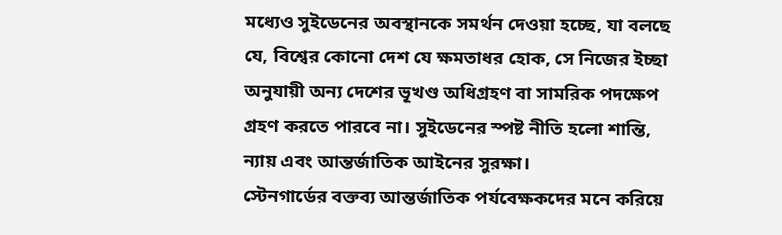মধ্যেও সুইডেনের অবস্থানকে সমর্থন দেওয়া হচ্ছে, যা বলছে যে, বিশ্বের কোনো দেশ যে ক্ষমতাধর হোক, সে নিজের ইচ্ছা অনুযায়ী অন্য দেশের ভূখণ্ড অধিগ্রহণ বা সামরিক পদক্ষেপ গ্রহণ করতে পারবে না। সুইডেনের স্পষ্ট নীতি হলো শান্তি, ন্যায় এবং আন্তর্জাতিক আইনের সুরক্ষা।
স্টেনগার্ডের বক্তব্য আন্তর্জাতিক পর্যবেক্ষকদের মনে করিয়ে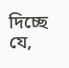দিচ্ছে যে,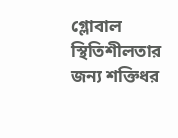গ্লোবাল স্থিতিশীলতার জন্য শক্তিধর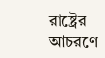রাষ্ট্রের আচরণে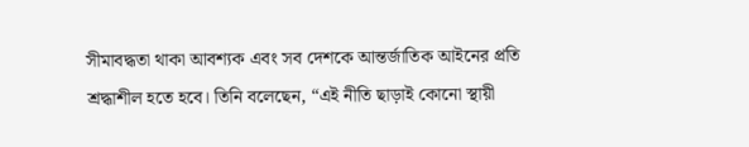সীমাবদ্ধতা থাকা আবশ্যক এবং সব দেশকে আন্তর্জাতিক আইনের প্রতি শ্রদ্ধাশীল হতে হবে। তিনি বলেছেন, “এই নীতি ছাড়াই কোনো স্থায়ী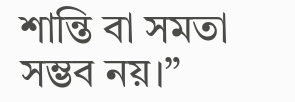শান্তি বা সমতা সম্ভব নয়।”